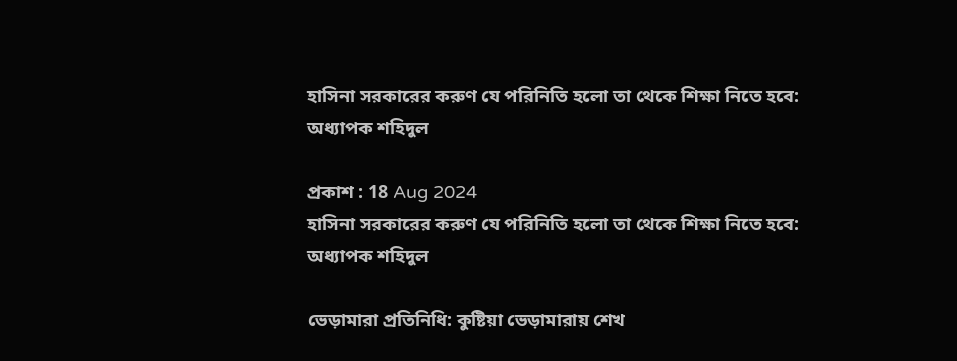হাসিনা সরকারের করুণ যে পরিনিতি হলো তা থেকে শিক্ষা নিতে হবে: অধ্যাপক শহিদুল

প্রকাশ : 18 Aug 2024
হাসিনা সরকারের করুণ যে পরিনিতি হলো তা থেকে শিক্ষা নিতে হবে: অধ্যাপক শহিদুল

ভেড়ামারা প্রতিনিধি: কুষ্টিয়া ভেড়ামারায় শেখ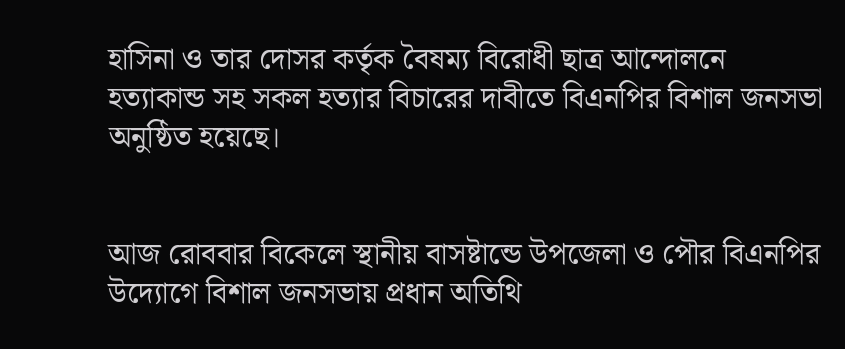হাসিনা ও তার দোসর কর্তৃক বৈষম্য বিরোধী ছাত্র আন্দোলনে হত্যাকান্ড সহ সকল হত্যার বিচারের দাবীতে বিএনপির বিশাল জনসভা অনুষ্ঠিত হয়েছে।


আজ রোববার বিকেলে স্থানীয় বাসষ্টান্ডে উপজেলা ও পৌর বিএনপির উদ্যোগে বিশাল জনসভায় প্রধান অতিথি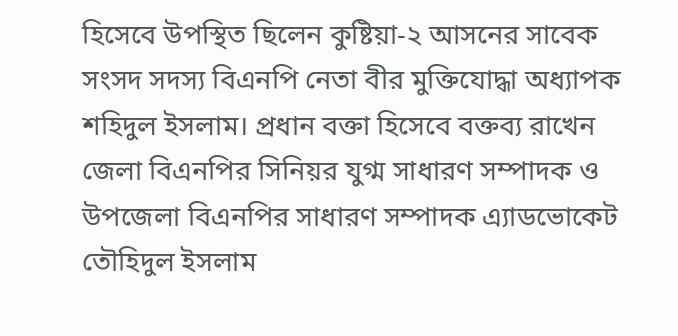হিসেবে উপস্থিত ছিলেন কুষ্টিয়া-২ আসনের সাবেক সংসদ সদস্য বিএনপি নেতা বীর মুক্তিযোদ্ধা অধ্যাপক শহিদুল ইসলাম। প্রধান বক্তা হিসেবে বক্তব্য রাখেন জেলা বিএনপির সিনিয়র যুগ্ম সাধারণ সম্পাদক ও উপজেলা বিএনপির সাধারণ সম্পাদক এ্যাডভোকেট তৌহিদুল ইসলাম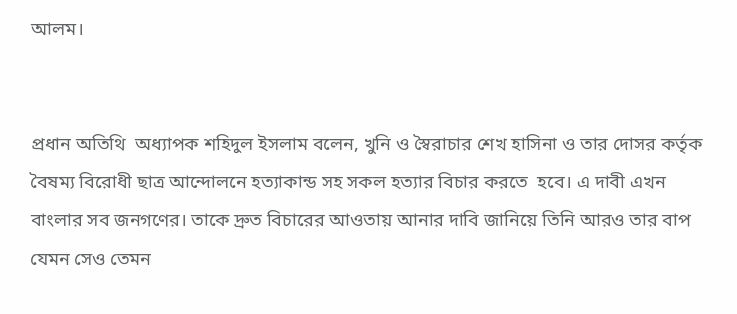আলম।


প্রধান অতিথি  অধ্যাপক শহিদুল ইসলাম বলেন, খুনি ও স্বৈরাচার শেখ হাসিনা ও তার দোসর কর্তৃক বৈষম্য বিরোধী ছাত্র আন্দোলনে হত্যাকান্ড সহ সকল হত্যার বিচার করতে  হবে। এ দাবী এখন বাংলার সব জনগণের। তাকে দ্রুত বিচারের আওতায় আনার দাবি জানিয়ে তিনি আরও তার বাপ যেমন সেও তেমন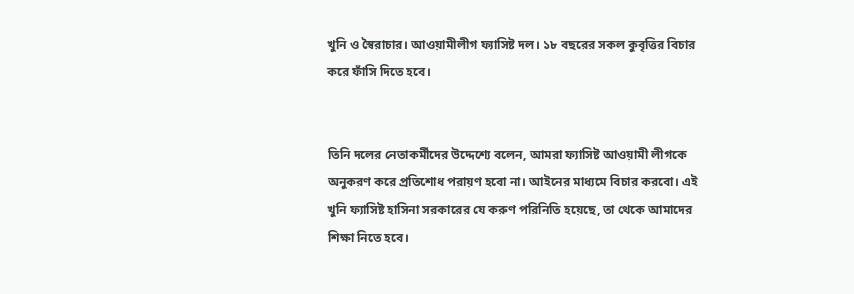খুনি ও স্বৈরাচার। আওয়ামীলীগ ফ্যাসিষ্ট দল। ১৮ বছরের সকল কুবৃত্তির বিচার করে ফাঁসি দিতে হবে।


তিনি দলের নেতাকর্মীদের উদ্দেশ্যে বলেন, আমরা ফ্যাসিষ্ট আওয়ামী লীগকে অনুকরণ করে প্রতিশোধ পরায়ণ হবো না। আইনের মাধ্যমে বিচার করবো। এই খুনি ফ্যাসিষ্ট হাসিনা সরকারের যে করুণ পরিনিতি হয়েছে, তা থেকে আমাদের শিক্ষা নিতে হবে।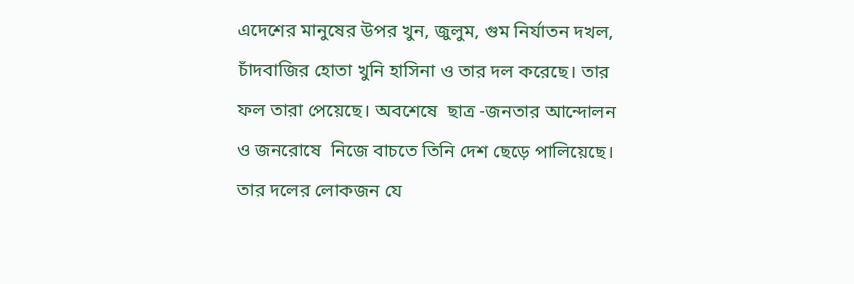এদেশের মানুষের উপর খুন, জুলুম, গুম নির্যাতন দখল, চাঁদবাজির হোতা খুনি হাসিনা ও তার দল করেছে। তার ফল তারা পেয়েছে। অবশেষে  ছাত্র -জনতার আন্দোলন ও জনরোষে  নিজে বাচতে তিনি দেশ ছেড়ে পালিয়েছে।  তার দলের লোকজন যে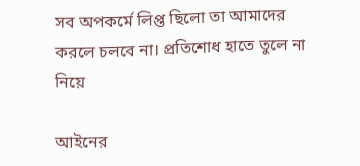সব অপকর্মে লিপ্ত ছিলো তা আমাদের  করলে চলবে না। প্রতিশোধ হাতে তুলে না নিয়ে

আইনের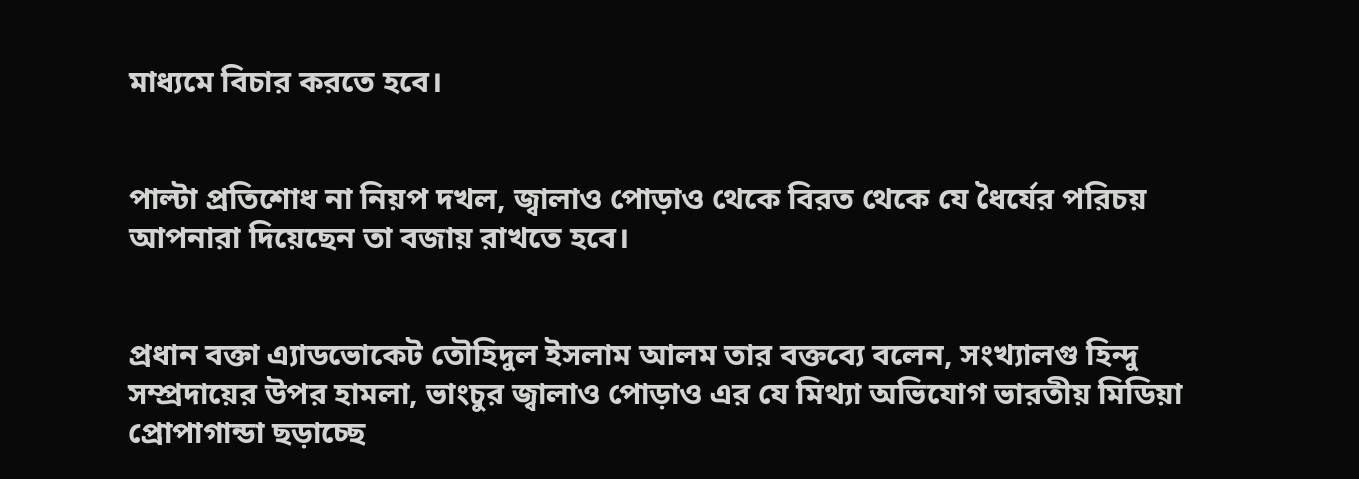মাধ্যমে বিচার করতে হবে।


পাল্টা প্রতিশোধ না নিয়প দখল, জ্বালাও পোড়াও থেকে বিরত থেকে যে ধৈর্যের পরিচয় আপনারা দিয়েছেন তা বজায় রাখতে হবে।


প্রধান বক্তা এ্যাডভোকেট তৌহিদুল ইসলাম আলম তার বক্তব্যে বলেন, সংখ্যালগু হিন্দু সম্প্রদায়ের উপর হামলা, ভাংচুর জ্বালাও পোড়াও এর যে মিথ্যা অভিযোগ ভারতীয় মিডিয়া প্রোপাগান্ডা ছড়াচ্ছে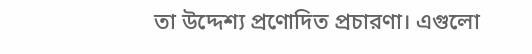তা উদ্দেশ্য প্রণোদিত প্রচারণা। এগুলো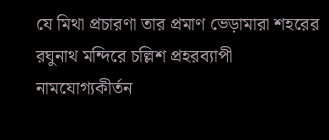যে মিথা প্রচারণা তার প্রমাণ ভেড়ামারা শহরের রঘুনাথ মন্দিরে চল্লিশ প্রহরব্যাপী নামযোগ্যকীর্তন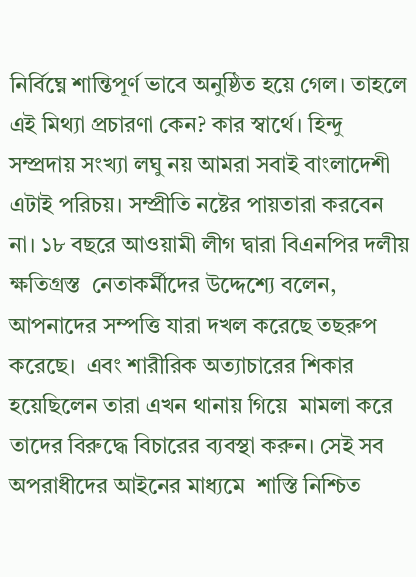নির্বিঘ্নে শান্তিপূর্ণ ভাবে অনুষ্ঠিত হয়ে গেল। তাহলে এই মিথ্যা প্রচারণা কেন? কার স্বার্থে। হিন্দু সম্প্রদায় সংখ্যা লঘু নয় আমরা সবাই বাংলাদেশী এটাই পরিচয়। সম্প্রীতি নষ্টের পায়তারা করবেন না। ১৮ বছরে আওয়ামী লীগ দ্বারা বিএনপির দলীয় ক্ষতিগ্রস্ত  নেতাকর্মীদের উদ্দেশ্যে বলেন, আপনাদের সম্পত্তি যারা দখল করেছে তছরুপ করেছে।  এবং শারীরিক অত্যাচারের শিকার হয়েছিলেন তারা এখন থানায় গিয়ে  মামলা করে তাদের বিরুদ্ধে বিচারের ব্যবস্থা করুন। সেই সব অপরাধীদের আইনের মাধ্যমে  শাস্তি নিশ্চিত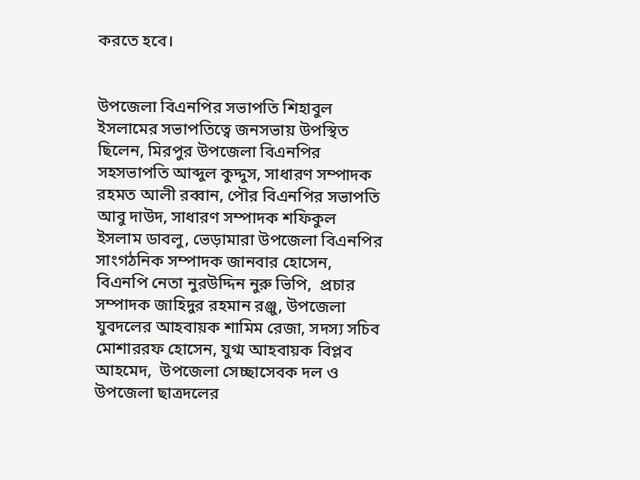করতে হবে।


উপজেলা বিএনপির সভাপতি শিহাবুল ইসলামের সভাপতিত্বে জনসভায় উপস্থিত ছিলেন, মিরপুর উপজেলা বিএনপির সহসভাপতি আব্দুল কুদ্দুস, সাধারণ সম্পাদক রহমত আলী রব্বান, পৌর বিএনপির সভাপতি আবু দাউদ, সাধারণ সম্পাদক শফিকুল ইসলাম ডাবলু, ভেড়ামারা উপজেলা বিএনপির সাংগঠনিক সম্পাদক জানবার হোসেন, বিএনপি নেতা নুরউদ্দিন নুরু ভিপি,  প্রচার সম্পাদক জাহিদুর রহমান রঞ্জু, উপজেলা যুবদলের আহবায়ক শামিম রেজা, সদস্য সচিব মোশাররফ হোসেন, যুগ্ম আহবায়ক বিপ্লব আহমেদ,  উপজেলা সেচ্ছাসেবক দল ও উপজেলা ছাত্রদলের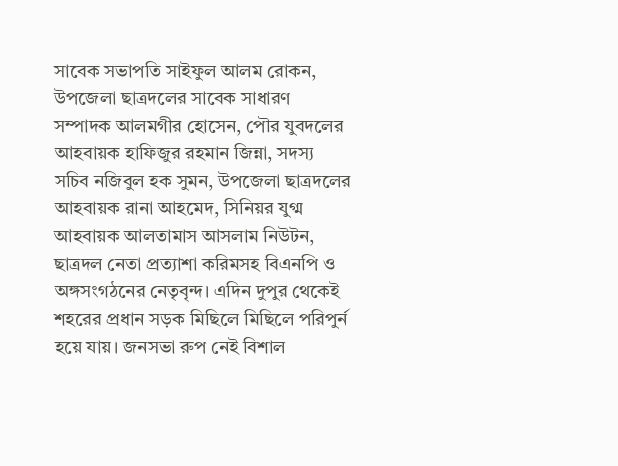সাবেক সভাপতি সাইফুল আলম রোকন, উপজেলা ছাত্রদলের সাবেক সাধারণ সম্পাদক আলমগীর হোসেন, পৌর যুবদলের আহবায়ক হাফিজুর রহমান জিন্না, সদস্য সচিব নজিবুল হক সুমন, উপজেলা ছাত্রদলের আহবায়ক রানা আহমেদ, সিনিয়র যুগ্ম আহবায়ক আলতামাস আসলাম নিউটন, ছাত্রদল নেতা প্রত্যাশা করিমসহ বিএনপি ও অঙ্গসংগঠনের নেতৃবৃন্দ। এদিন দুপুর থেকেই শহরের প্রধান সড়ক মিছিলে মিছিলে পরিপুর্ন হয়ে যায়। জনসভা রুপ নেই বিশাল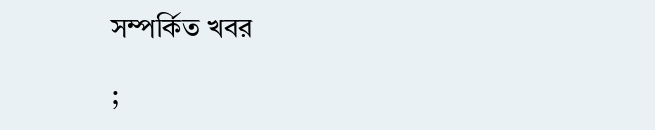সম্পর্কিত খবর

;